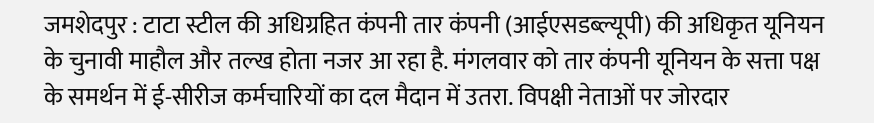जमशेदपुर : टाटा स्टील की अधिग्रहित कंपनी तार कंपनी (आईएसडब्ल्यूपी) की अधिकृत यूनियन के चुनावी माहौल और तल्ख होता नजर आ रहा है. मंगलवार को तार कंपनी यूनियन के सत्ता पक्ष के समर्थन में ई-सीरीज कर्मचारियों का दल मैदान में उतरा. विपक्षी नेताओं पर जोरदार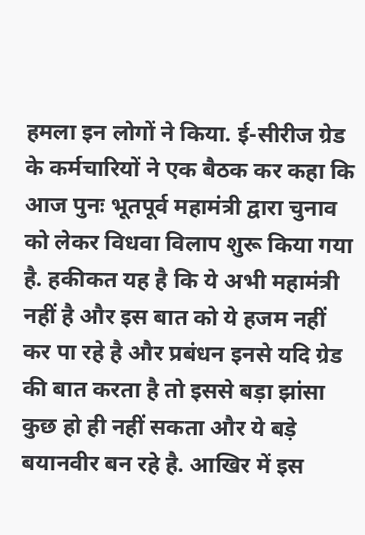हमला इन लोगों ने किया. ई-सीरीज ग्रेड के कर्मचारियों ने एक बैठक कर कहा कि आज पुनः भूतपूर्व महामंत्री द्वारा चुनाव को लेकर विधवा विलाप शुरू किया गया है. हकीकत यह है कि ये अभी महामंत्री नहीं है और इस बात को ये हजम नहीं कर पा रहे है और प्रबंधन इनसे यदि ग्रेड की बात करता है तो इससे बड़ा झांसा कुछ हो ही नहीं सकता और ये बड़े बयानवीर बन रहे है. आखिर में इस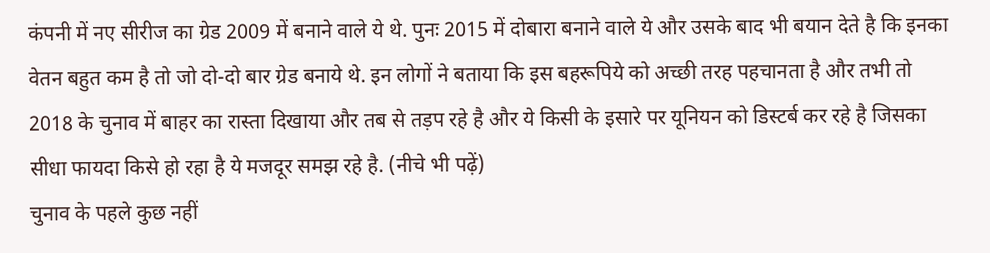कंपनी में नए सीरीज का ग्रेड 2009 में बनाने वाले ये थे. पुनः 2015 में दोबारा बनाने वाले ये और उसके बाद भी बयान देते है कि इनका वेतन बहुत कम है तो जो दो-दो बार ग्रेड बनाये थे. इन लोगों ने बताया कि इस बहरूपिये को अच्छी तरह पहचानता है और तभी तो 2018 के चुनाव में बाहर का रास्ता दिखाया और तब से तड़प रहे है और ये किसी के इसारे पर यूनियन को डिस्टर्ब कर रहे है जिसका सीधा फायदा किसे हो रहा है ये मजदूर समझ रहे है. (नीचे भी पढ़ें)
चुनाव के पहले कुछ नहीं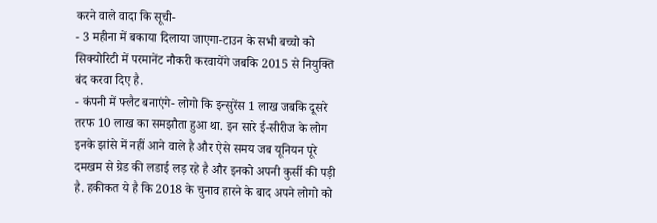करने वाले वादा कि सूची-
- 3 महीना में बकाया दिलाया जाएगा-टाउन के सभी बच्चो को सिक्योरिटी में परमानेंट नौकरी करवायेंगे जबकि 2015 से नियुक्ति बंद करवा दिए है.
- कंपनी में फ्लैट बनाएंगे- लोगो कि इन्सुरेंस 1 लाख जबकि दूसरे तरफ 10 लाख का समझौता हुआ था. इन सारे ई-सीरीज के लोग इनके झांसे में नहीं आने वाले है और ऐसे समय जब यूनियन पूरे दमखम से ग्रेड की लडाई लड़ रहे है और इनको अपनी कुर्सी की पड़ी है. हकीकत ये है कि 2018 के चुनाव हारने के बाद अपने लोगो को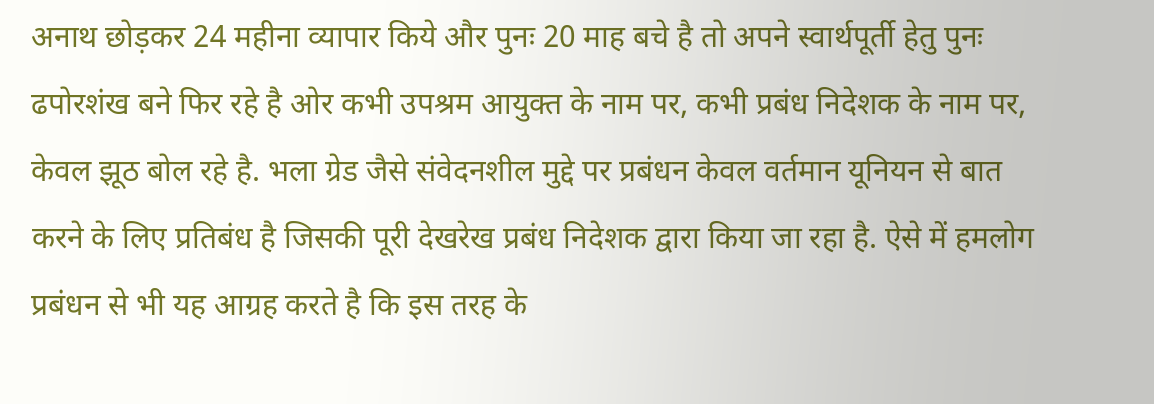अनाथ छोड़कर 24 महीना व्यापार किये और पुनः 20 माह बचे है तो अपने स्वार्थपूर्ती हेतु पुनः ढपोरशंख बने फिर रहे है ओर कभी उपश्रम आयुक्त के नाम पर, कभी प्रबंध निदेशक के नाम पर, केवल झूठ बोल रहे है. भला ग्रेड जैसे संवेदनशील मुद्दे पर प्रबंधन केवल वर्तमान यूनियन से बात करने के लिए प्रतिबंध है जिसकी पूरी देखरेख प्रबंध निदेशक द्वारा किया जा रहा है. ऐसे में हमलोग प्रबंधन से भी यह आग्रह करते है कि इस तरह के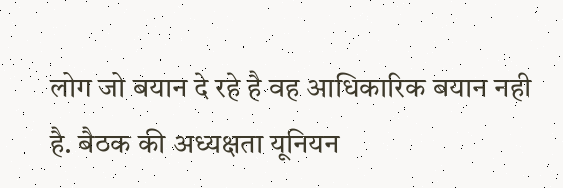लोग जो बयान दे रहे है वह आधिकारिक बयान नही है. बैठक की अध्यक्षता यूनियन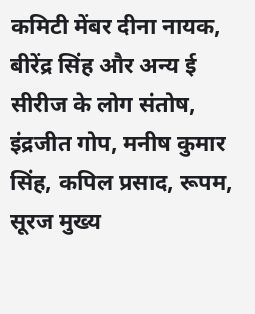कमिटी मेंबर दीना नायक, बीरेंद्र सिंह और अन्य ई सीरीज के लोग संतोष, इंद्रजीत गोप, मनीष कुमार सिंह, कपिल प्रसाद, रूपम, सूरज मुख्य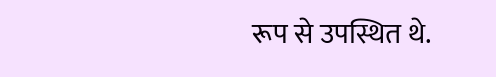रूप से उपस्थित थे.